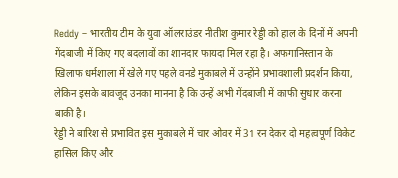Reddy – भारतीय टीम के युवा ऑलराउंडर नीतीश कुमार रेड्डी को हाल के दिनों में अपनी गेंदबाजी में किए गए बदलावों का शानदार फायदा मिल रहा है। अफगानिस्तान के खिलाफ धर्मशाला में खेले गए पहले वनडे मुकाबले में उन्होंने प्रभावशाली प्रदर्शन किया, लेकिन इसके बावजूद उनका मानना है कि उन्हें अभी गेंदबाजी में काफी सुधार करना बाकी है।
रेड्डी ने बारिश से प्रभावित इस मुकाबले में चार ओवर में 31 रन देकर दो महत्वपूर्ण विकेट हासिल किए और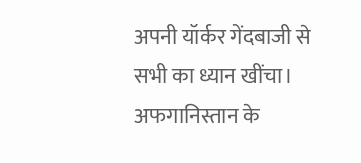अपनी यॉर्कर गेंदबाजी से सभी का ध्यान खींचा।
अफगानिस्तान के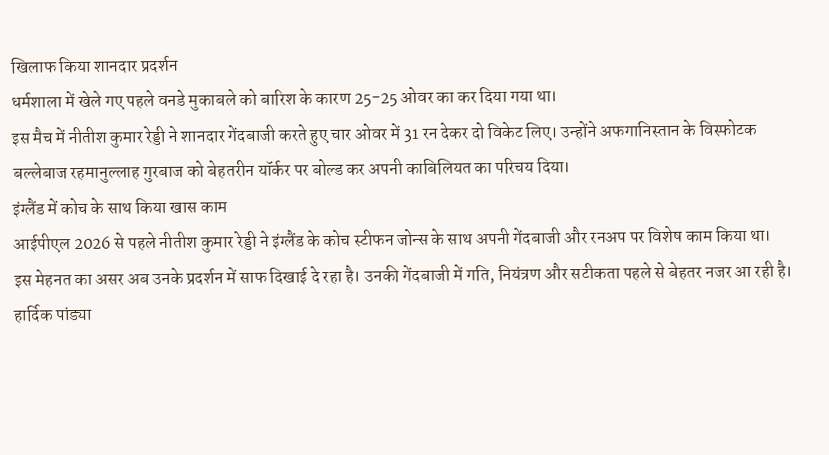खिलाफ किया शानदार प्रदर्शन
धर्मशाला में खेले गए पहले वनडे मुकाबले को बारिश के कारण 25-25 ओवर का कर दिया गया था।
इस मैच में नीतीश कुमार रेड्डी ने शानदार गेंदबाजी करते हुए चार ओवर में 31 रन देकर दो विकेट लिए। उन्होंने अफगानिस्तान के विस्फोटक बल्लेबाज रहमानुल्लाह गुरबाज को बेहतरीन यॉर्कर पर बोल्ड कर अपनी काबिलियत का परिचय दिया।
इंग्लैंड में कोच के साथ किया खास काम
आईपीएल 2026 से पहले नीतीश कुमार रेड्डी ने इंग्लैंड के कोच स्टीफन जोन्स के साथ अपनी गेंदबाजी और रनअप पर विशेष काम किया था।
इस मेहनत का असर अब उनके प्रदर्शन में साफ दिखाई दे रहा है। उनकी गेंदबाजी में गति, नियंत्रण और सटीकता पहले से बेहतर नजर आ रही है।
हार्दिक पांड्या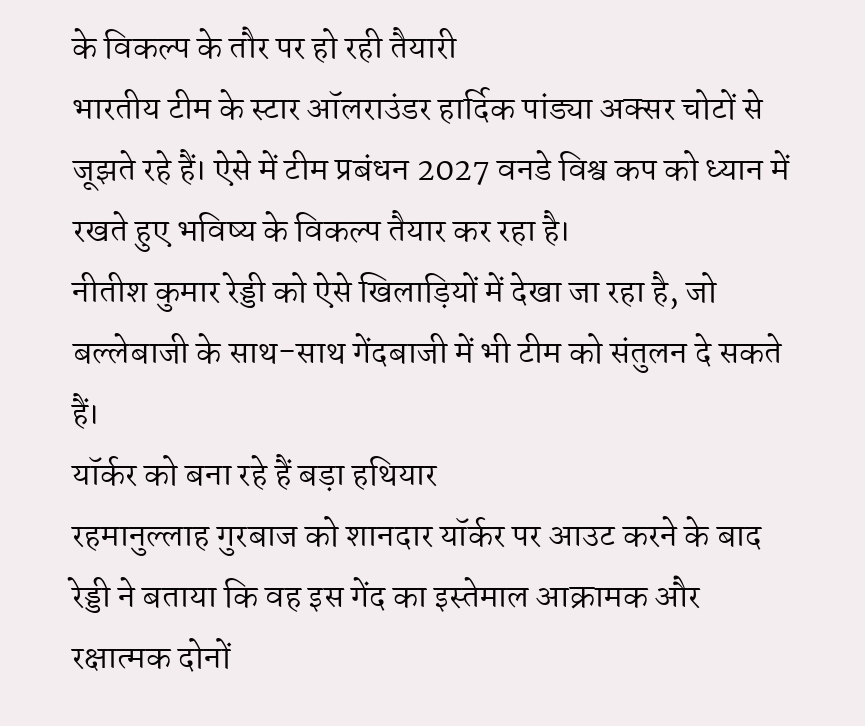के विकल्प के तौर पर हो रही तैयारी
भारतीय टीम के स्टार ऑलराउंडर हार्दिक पांड्या अक्सर चोटों से जूझते रहे हैं। ऐसे में टीम प्रबंधन 2027 वनडे विश्व कप को ध्यान में रखते हुए भविष्य के विकल्प तैयार कर रहा है।
नीतीश कुमार रेड्डी को ऐसे खिलाड़ियों में देखा जा रहा है, जो बल्लेबाजी के साथ-साथ गेंदबाजी में भी टीम को संतुलन दे सकते हैं।
यॉर्कर को बना रहे हैं बड़ा हथियार
रहमानुल्लाह गुरबाज को शानदार यॉर्कर पर आउट करने के बाद रेड्डी ने बताया कि वह इस गेंद का इस्तेमाल आक्रामक और रक्षात्मक दोनों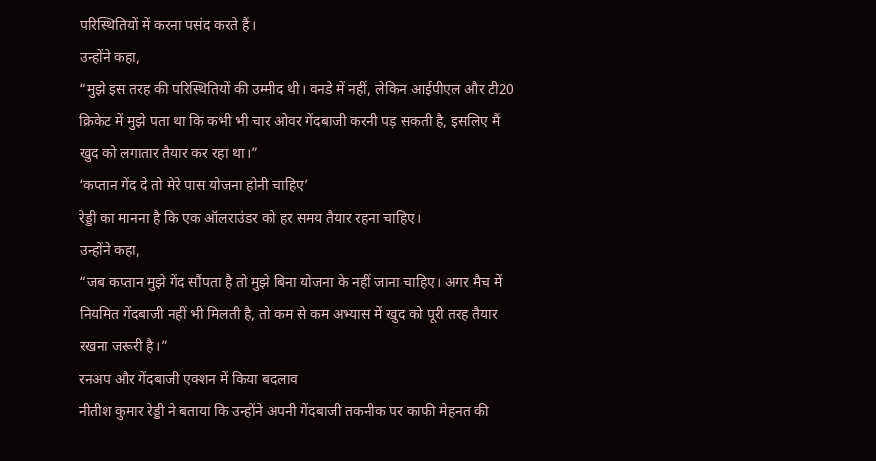परिस्थितियों में करना पसंद करते हैं।
उन्होंने कहा,
“मुझे इस तरह की परिस्थितियों की उम्मीद थी। वनडे में नहीं, लेकिन आईपीएल और टी20 क्रिकेट में मुझे पता था कि कभी भी चार ओवर गेंदबाजी करनी पड़ सकती है, इसलिए मैं खुद को लगातार तैयार कर रहा था।”
‘कप्तान गेंद दे तो मेरे पास योजना होनी चाहिए’
रेड्डी का मानना है कि एक ऑलराउंडर को हर समय तैयार रहना चाहिए।
उन्होंने कहा,
“जब कप्तान मुझे गेंद सौंपता है तो मुझे बिना योजना के नहीं जाना चाहिए। अगर मैच में नियमित गेंदबाजी नहीं भी मिलती है, तो कम से कम अभ्यास में खुद को पूरी तरह तैयार रखना जरूरी है।”
रनअप और गेंदबाजी एक्शन में किया बदलाव
नीतीश कुमार रेड्डी ने बताया कि उन्होंने अपनी गेंदबाजी तकनीक पर काफी मेहनत की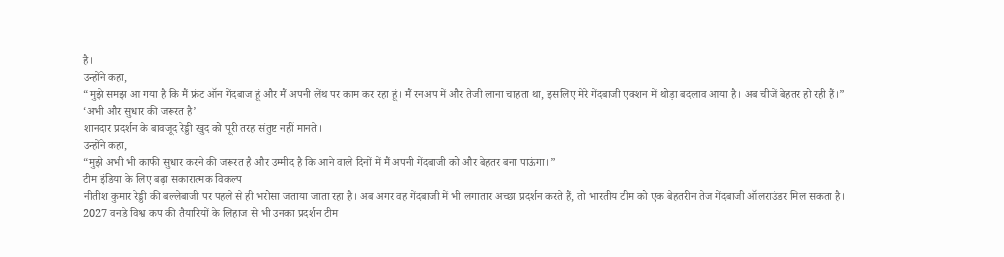है।
उन्होंने कहा,
“मुझे समझ आ गया है कि मैं फ्रंट ऑन गेंदबाज हूं और मैं अपनी लेंथ पर काम कर रहा हूं। मैं रनअप में और तेजी लाना चाहता था, इसलिए मेरे गेंदबाजी एक्शन में थोड़ा बदलाव आया है। अब चीजें बेहतर हो रही हैं।”
‘अभी और सुधार की जरूरत है’
शानदार प्रदर्शन के बावजूद रेड्डी खुद को पूरी तरह संतुष्ट नहीं मानते।
उन्होंने कहा,
“मुझे अभी भी काफी सुधार करने की जरूरत है और उम्मीद है कि आने वाले दिनों में मैं अपनी गेंदबाजी को और बेहतर बना पाऊंगा।”
टीम इंडिया के लिए बढ़ा सकारात्मक विकल्प
नीतीश कुमार रेड्डी की बल्लेबाजी पर पहले से ही भरोसा जताया जाता रहा है। अब अगर वह गेंदबाजी में भी लगातार अच्छा प्रदर्शन करते हैं, तो भारतीय टीम को एक बेहतरीन तेज गेंदबाजी ऑलराउंडर मिल सकता है।
2027 वनडे विश्व कप की तैयारियों के लिहाज से भी उनका प्रदर्शन टीम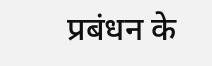प्रबंधन के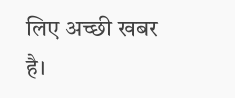लिए अच्छी खबर है।